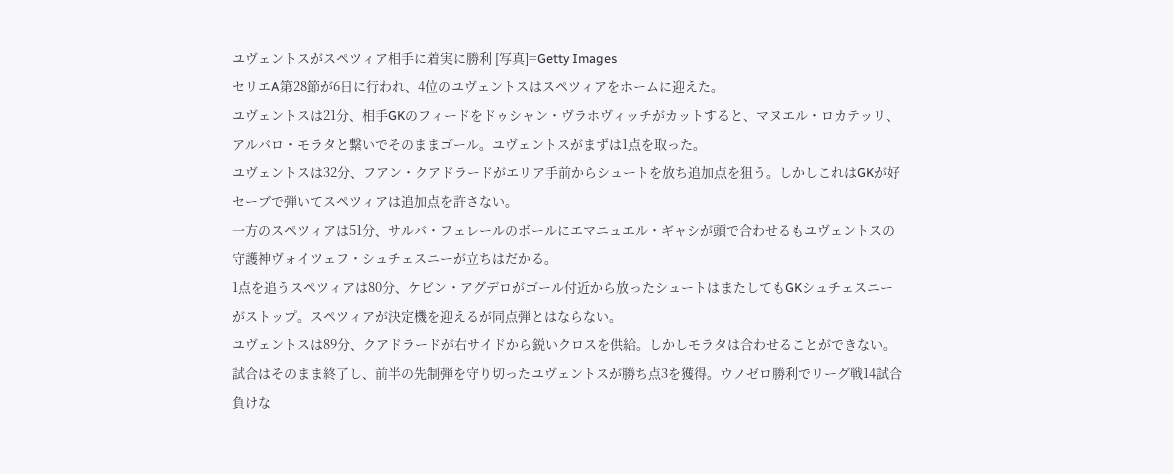ユヴェントスがスペツィア相手に着実に勝利 [写真]=Getty Images
セリエA第28節が6日に行われ、4位のユヴェントスはスペツィアをホームに迎えた。
ユヴェントスは21分、相手GKのフィードをドゥシャン・ヴラホヴィッチがカットすると、マヌエル・ロカテッリ、アルバロ・モラタと繋いでそのままゴール。ユヴェントスがまずは1点を取った。
ユヴェントスは32分、フアン・クアドラードがエリア手前からシュートを放ち追加点を狙う。しかしこれはGKが好セーブで弾いてスペツィアは追加点を許さない。
一方のスペツィアは51分、サルバ・フェレールのボールにエマニュエル・ギャシが頭で合わせるもユヴェントスの守護神ヴォイツェフ・シュチェスニーが立ちはだかる。
1点を追うスペツィアは80分、ケビン・アグデロがゴール付近から放ったシュートはまたしてもGKシュチェスニーがストップ。スペツィアが決定機を迎えるが同点弾とはならない。
ユヴェントスは89分、クアドラードが右サイドから鋭いクロスを供給。しかしモラタは合わせることができない。
試合はそのまま終了し、前半の先制弾を守り切ったユヴェントスが勝ち点3を獲得。ウノゼロ勝利でリーグ戦14試合負けな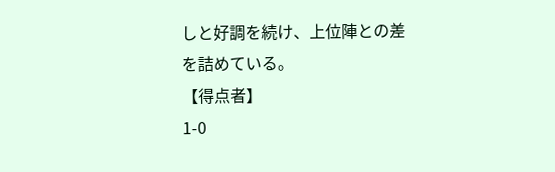しと好調を続け、上位陣との差を詰めている。
【得点者】
1-0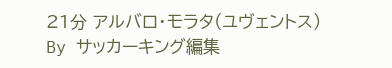21分 アルバロ・モラタ(ユヴェントス)
By サッカーキング編集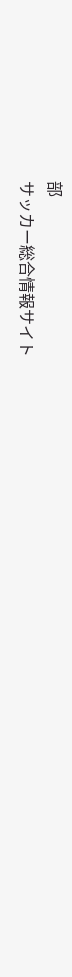部
サッカー総合情報サイト